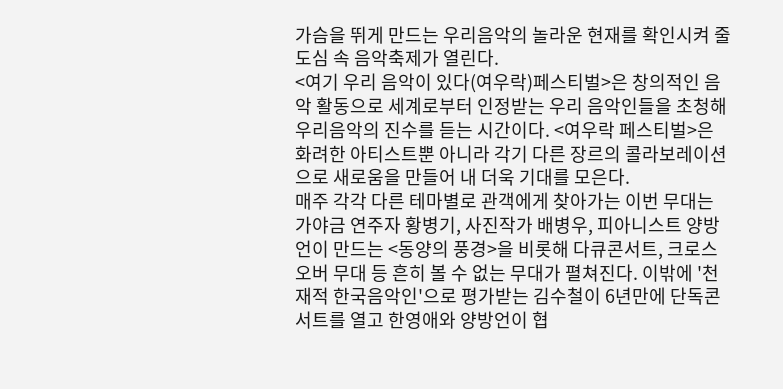가슴을 뛰게 만드는 우리음악의 놀라운 현재를 확인시켜 줄 도심 속 음악축제가 열린다.
<여기 우리 음악이 있다(여우락)페스티벌>은 창의적인 음악 활동으로 세계로부터 인정받는 우리 음악인들을 초청해 우리음악의 진수를 듣는 시간이다. <여우락 페스티벌>은 화려한 아티스트뿐 아니라 각기 다른 장르의 콜라보레이션으로 새로움을 만들어 내 더욱 기대를 모은다.
매주 각각 다른 테마별로 관객에게 찾아가는 이번 무대는 가야금 연주자 황병기, 사진작가 배병우, 피아니스트 양방언이 만드는 <동양의 풍경>을 비롯해 다큐콘서트, 크로스오버 무대 등 흔히 볼 수 없는 무대가 펼쳐진다. 이밖에 '천재적 한국음악인'으로 평가받는 김수철이 6년만에 단독콘서트를 열고 한영애와 양방언이 협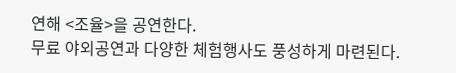연해 <조율>을 공연한다.
무료 야외공연과 다양한 체험행사도 풍성하게 마련된다.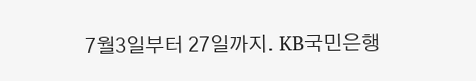7월3일부터 27일까지. KB국민은행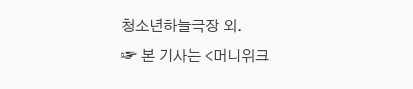청소년하늘극장 외.
☞ 본 기사는 <머니위크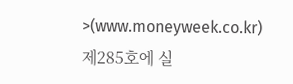>(www.moneyweek.co.kr) 제285호에 실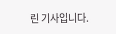린 기사입니다.